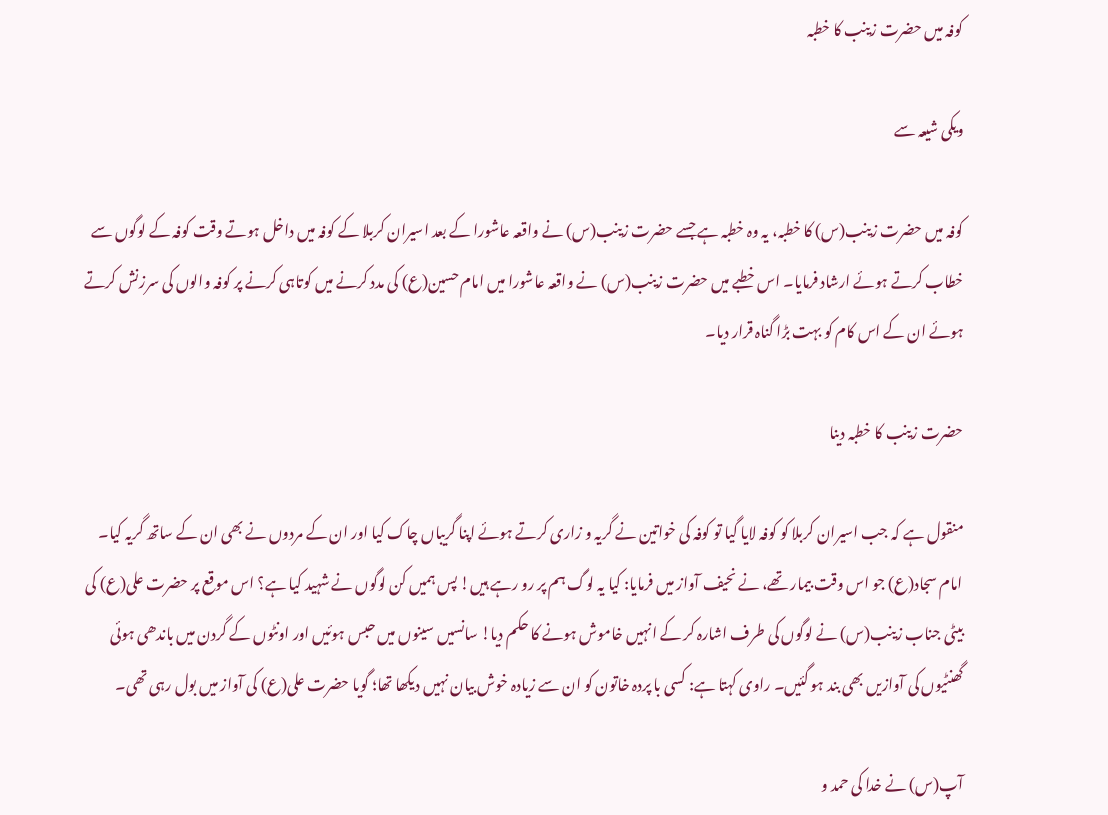کوفہ میں حضرت زینب کا خطبہ

ویکی شیعہ سے

کوفہ میں حضرت زینب(س) کا خطبہ، یہ وہ خطبہ ہے جسے حضرت زینب(س) نے واقعہ عاشورا کے بعد اسیران کربلا کے کوفہ میں داخل ہوتے وقت کوفہ کے لوگوں سے خطاب کرتے ہوئے ارشاد فرمایا۔ اس خطبے میں حضرت زینب(س) نے واقعہ عاشورا میں امام حسین(ع) کی مدد کرنے میں کوتاہی کرنے پر کوفہ والوں کی سرزنش کرتے ہوئے ان کے اس کام کو بہت بڑا گناہ قرار دیا۔

حضرت زینب کا خطبہ دینا

منقول ہے کہ جب اسیران کربلا کو کوفہ لایا گیا تو کوفہ کی خواتین نے گریہ و زاری کرتے ہوئے اپنا گریباں چاک کیا اور ان کے مردوں نے بھی ان کے ساتھ گریہ کیا۔ امام سجاد(ع) جو اس وقت بیمار تھے، نے نحیف آواز میں فرمایا: کیا یہ لوگ ہم پر رو رہے ہیں! پس ہمیں کن لوگوں نے شہید کیا ہے؟ اس موقع پر حضرت علی(ع) کی بیٹی جناب زینب(س) نے لوگوں کی طرف اشارہ کر کے انہیں خاموش ہونے کا حکم دیا! سانسیں سینوں میں حبس ہوئیں اور اونٹوں کے گردن میں باندھی ہوئی گھنٹیوں کی آوازیں بھی بند ہو گئیں۔ راوی کہتا ہے: کسی با پردہ خاتون کو ان سے زیادہ خوش بیان نہیں دیکھا تھا؛ گویا حضرت علی(ع) کی آواز میں بول رہی تھی۔

آپ(س) نے خدا کی حمد و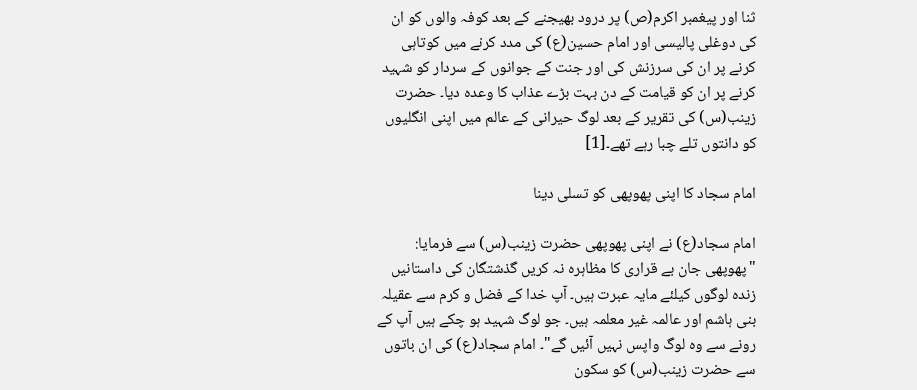ثنا اور پیغمبر اکرم(ص) پر درود بھیجنے کے بعد کوفہ والوں کو ان کی دوغلی پالیسی اور امام حسین(ع) کی مدد کرنے میں کوتاہی کرنے پر ان کی سرزنش کی اور جنت کے جوانوں کے سردار کو شہید کرنے پر ان کو قیامت کے دن بہت بڑے عذاب کا وعدہ دیا۔ حضرت زینب(س) کی تقریر کے بعد لوگ حیرانی کے عالم میں اپنی انگلیوں کو دانتوں تلے چبا رہے تھے۔[1]

امام سجاد کا اپنی پھوپھی کو تسلی دینا

امام سجاد(ع) نے اپنی پھوپھی حضرت زینب(س) سے فرمایا: "پھوپھی جان بے قراری کا مظاہرہ نہ کریں گذشتگان کی داستانیں زندہ لوگوں کیلئے مايہ عبرت ہیں۔ آپ خدا کے فضل و کرم سے عقیلہ بنی ہاشم اور عالمہ غیر معلمہ ہیں۔ جو لوگ شہید ہو چکے ہیں آپ کے رونے سے وہ لوگ واپس نہیں آئیں گے"۔ امام سجاد(ع) کی ان باتوں سے حضرت زینب(س) کو سکون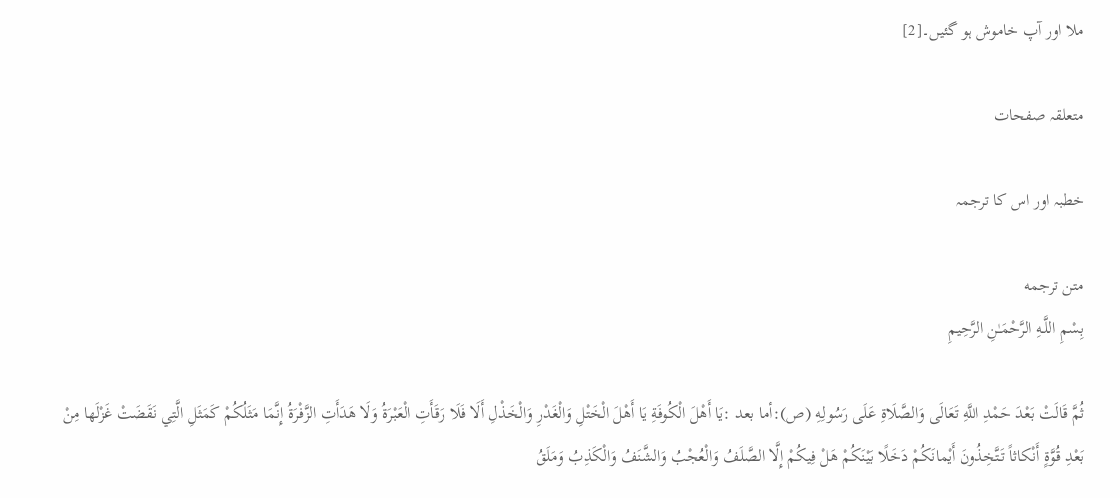ملا اور آپ خاموش ہو گئیں۔[2]

متعلقہ صفحات

خطبہ اور اس کا ترجمہ

متن ترجمه
بِسْمِ اللَّـهِ الرَّ‌حْمَـٰنِ الرَّ‌حِيمِ

ثُمَّ قَالَتْ بَعْدَ حَمْدِ اللَّهِ تَعَالَى وَالصَّلَاةِ عَلَى رَسُولِهِ (ص):أما بعد :يَا أَهْلَ الْكُوفَةِ يَا أَهْلَ الْخَتْلِ وَالْغَدْرِ وَالْخَذْلِ أَلَا فَلَا رَقَأَتِ الْعَبْرَةُ وَلَا هَدَأَتِ الزَّفْرَةُ إِنَّمَا مَثَلُكُمْ كَمَثَلِ الَّتِي نَقَضَتْ غَزْلَها مِنْ بَعْدِ قُوَّةٍ أَنْكاثاً تَتَّخِذُونَ أَيْمانَكُمْ دَخَلًا بَيْنَكُمْ هَلْ فِيكُمْ إِلَّا الصَّلَفُ وَالْعُجْبُ وَالشَّنَفُ وَالْكَذِبُ وَمَلَقُ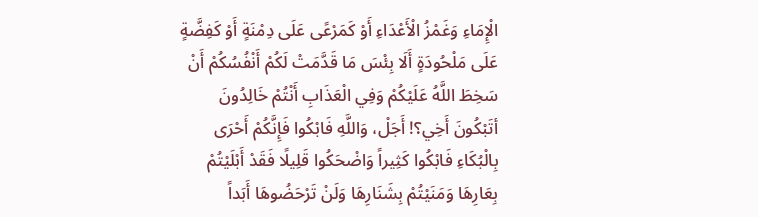الْإِمَاءِ وَغَمْزُ الْأَعْدَاءِ أَوْ كَمَرْعًى عَلَى دِمْنَةٍ أَوْ كَفِضَّةٍ عَلَى مَلْحُودَةٍ أَلَا بِئْسَ مَا قَدَّمَتْ لَكُمْ أَنْفُسُكُمْ أَنْ سَخِطَ اللَّهُ عَلَيْكُمْ وَفِي الْعَذَابِ أَنْتُمْ خَالِدُونَ أتَبْكُونَ أَخِي؟! أَجَلْ، وَاللَّهِ فَابْكُوا فَإِنَّكُمْ أَحْرَى بِالْبُكَاءِ فَابْكُوا كَثِيراً وَاضْحَكُوا قَلِيلًا فَقَدْ أَبْلَيْتُمْ بِعَارِهَا وَمَنَيْتُمْ بِشَنَارِهَا وَلَنْ تَرْحَضُوهَا أَبَداً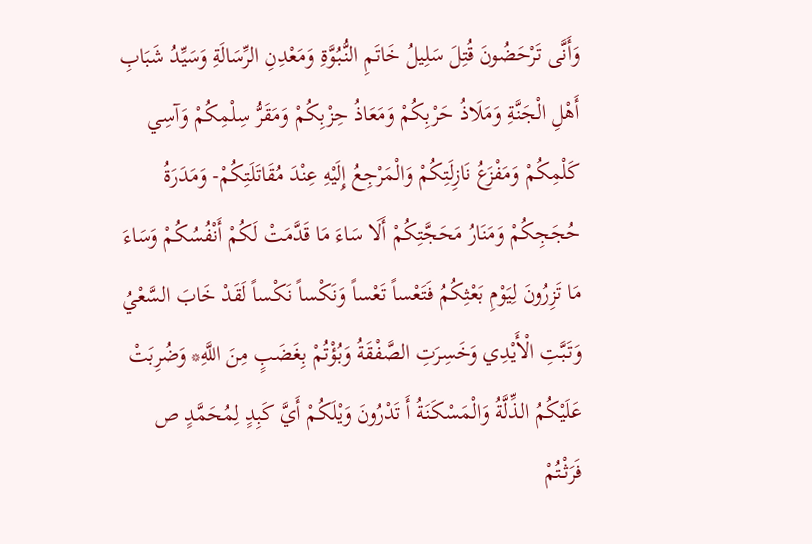وَأَنَّى تَرْحَضُونَ قُتِلَ سَلِيلُ خَاتَمِ النُّبُوَّةِ وَمَعْدِنِ الرِّسَالَةِ وَسَيِّدُ شَبَابِ أَهْلِ الْجَنَّةِ وَمَلَاذُ حَرْبِكُمْ وَمَعَاذُ حِزْبِكُمْ وَمَقَرُّ سِلْمِكُمْ وَآسِي كَلْمِكُمْ وَمَفْزَعُ نَازِلَتِكُمْ وَالْمَرْجِعُ إِلَيْهِ عِنْدَ مُقَاتَلَتِكُمْ- وَمَدَرَةُ حُجَجِكُمْ وَمَنَارُ مَحَجَّتِكُمْ أَلَا سَاءَ مَا قَدَّمَتْ لَكُمْ أَنْفُسُكُمْ وَسَاءَ مَا تَزِرُونَ لِيَوْمِ بَعْثِكُمُ فَتَعْساً تَعْساً وَنَكْساً نَكْساً لَقَدْ خَابَ السَّعْيُ وَتَبَّتِ الْأَيْدِي وَخَسِرَتِ الصَّفْقَةُ وَبُؤْتُمْ بِغَضَبٍ مِنَ اللَّهِ* وَضُرِبَتْ عَلَيْكُمُ الذِّلَّةُ وَالْمَسْكَنَةُ أَ تَدْرُونَ وَيْلَكُمْ أَيَّ كَبِدٍ لِمُحَمَّدٍ ص فَرَثْتُمْ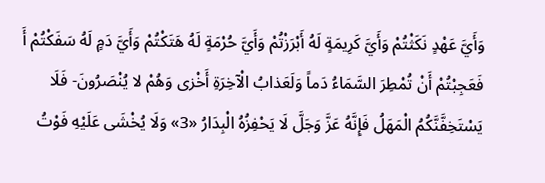وَأَيَّ عَهْدٍ نَكَثْتُمْ وَأَيَّ كَرِيمَةٍ لَهُ أَبْرَزْتُمْ وَأَيَّ حُرْمَةٍ لَهُ هَتَكْتُمْ وَأَيَّ دَمٍ لَهُ سَفَكْتُمْ أَ فَعَجِبْتُمْ أَنْ تُمْطِرَ السَّمَاءُ دَماً وَلَعَذابُ الْآخِرَةِ أَخْزى وَهُمْ لا يُنْصَرُونَ- فَلَا يَسْتَخِفَّنَّكُمُ الْمَهَلُ فَإِنَّهُ عَزَّ وَجَلَّ لَا يَحْفِزُهُ الْبِدَارُ «3» وَلَا يُخْشَى عَلَيْهِ فَوْتُ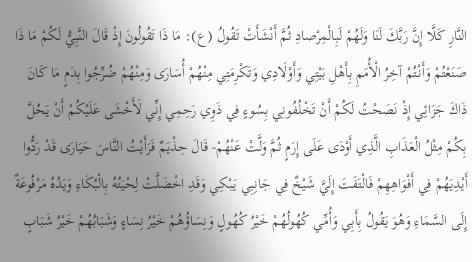النَّارِ كَلَّا إِنَّ رَبَّكَ لَنَا وَلَهُمْ لَبِالْمِرْصادِ ثُمَّ أَنْشَأَتْ تَقُولُ (ع): مَا ذَا تَقُولُونَ إِذْ قَالَ النَّبِيُّ لَكُمْ مَا ذَا صَنَعْتُمْ وَأَنْتُمْ آخِرُ الْأُمَمِ بِأَهْلِ بَيْتِي وَأَوْلَادِي وَتَكْرِمَتِي مِنْهُمْ أُسَارَى وَمِنْهُمْ ضُرِّجُوا بِدَمٍ مَا كَانَ ذَاكَ جَزَائِي إِذْ نَصَحْتُ لَكُمْ أَنْ تَخْلُفُونِي بِسُوءٍ فِي ذَوِي رَحِمِي إِنِّي لَأَخْشَى عَلَيْكُمْ أَنْ يَحُلَّ بِكُمْ مِثْلُ الْعَذَابِ الَّذِي أَوْدَى عَلَى إِرَمٍ ثُمَّ وَلَّتْ عَنْهُمْ- قَالَ حِذْيَمٌ فَرَأَيْتُ النَّاسَ حَيَارَى قَدْ رَدُّوا أَيْدِيَهُمْ فِي أَفْوَاهِهِمْ فَالْتَفَتَ إِلَيَّ شَيْخٌ فِي جَانِبِي يَبْكِي وَقَدِ اخْضَلَّتْ لِحْيَتُهُ بِالْبُكَاءِ وَيَدُهُ مَرْفُوعَةٌ إِلَى السَّمَاءِ وَهُوَ يَقُولُ بِأَبِي وَأُمِّي كُهُولُهُمْ خَيْرُ كُهُولٍ وَنِسَاؤُهُمْ خَيْرُ نِسَاءٍ وَشَبَابُهُمْ خَيْرُ شَبَابٍ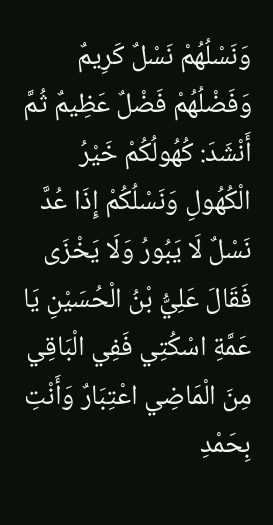وَنَسْلُهُمْ نَسْلٌ كَرِيمٌ وَفَضْلُهُمْ فَضْلٌ عَظِيمٌ ثُمَّ أَنْشَدَ: كُهُولُكُمْ خَيْرُ الْكُهُولِ وَنَسْلُكُمْ إِذَا عُدَّ نَسْلٌ لَا يَبُورُ وَلَا يَخْزَى فَقَالَ عَلِيُّ بْنُ الْحُسَيْنِ يَا عَمَّةِ اسْكُتِي فَفِي الْبَاقِي مِنَ الْمَاضِي اعْتِبَارٌ وَأَنْتِ بِحَمْدِ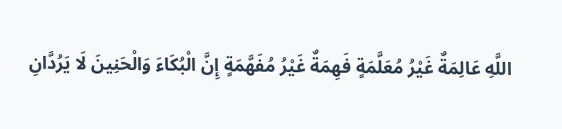اللَّهِ عَالِمَةٌ غَيْرُ مُعَلَّمَةٍ فَهِمَةٌ غَيْرُ مُفَهَّمَةٍ إِنَّ الْبُكَاءَ وَالْحَنِينَ لَا يَرُدَّانِ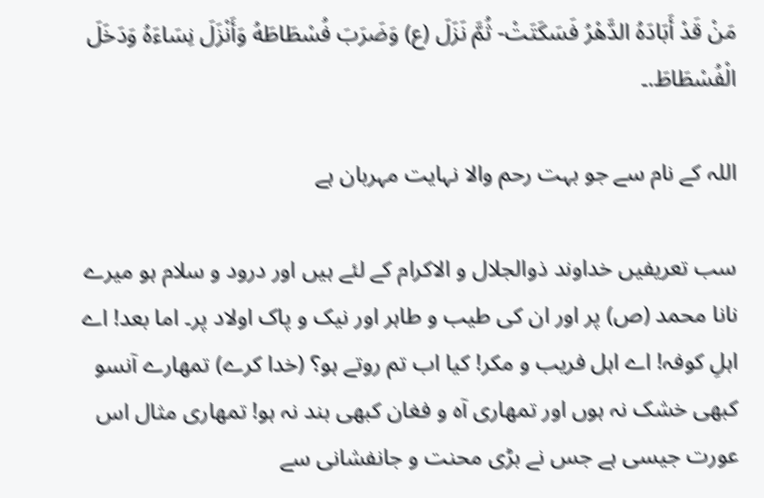مَنْ قَدْ أَبَادَهُ الدَّهْرُ فَسَكَتَتْ- ثُمَّ نَزَلَ (ع) وَضَرَبَ فُسْطَاطَهُ وَأَنْزَلَ نِسَاءَهُ وَدَخَلَ الْفُسْطَاطَ.۔

اللہ کے نام سے جو بہت رحم والا نہایت مہربان ہے

سب تعریفیں خداوند ذوالجلال و الاکرام کے لئے ہیں اور درود و سلام ہو میرے نانا محمد (ص) پر اور ان کی طیب و طاہر اور نیک و پاک اولاد پر۔ اما بعد! اے اہلِ کوفہ! اے اہل فریب و مکر! کیا اب تم روتے ہو؟ (خدا کرے) تمھارے آنسو کبھی خشک نہ ہوں اور تمھاری آہ و فغان کبھی بند نہ ہو! تمھاری مثال اس عورت جیسی ہے جس نے بڑی محنت و جانفشانی سے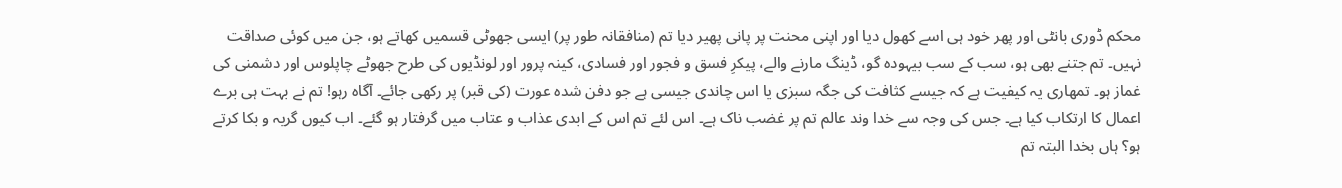محکم ڈوری بانٹی اور پھر خود ہی اسے کھول دیا اور اپنی محنت پر پانی پھیر دیا تم (منافقانہ طور پر) ایسی جھوٹی قسمیں کھاتے ہو، جن میں کوئی صداقت نہیں۔ تم جتنے بھی ہو، سب کے سب بیہودہ گو، ڈینگ مارنے والے، پیکرِ فسق و فجور اور فسادی، کینہ پرور اور لونڈیوں کی طرح جھوٹے چاپلوس اور دشمنی کی غماز ہو۔ تمھاری یہ کیفیت ہے کہ جیسے کثافت کی جگہ سبزی یا اس چاندی جیسی ہے جو دفن شدہ عورت (کی قبر) پر رکھی جائے۔ آگاہ رہو! تم نے بہت ہی برے اعمال کا ارتکاب کیا ہے۔ جس کی وجہ سے خدا وند عالم تم پر غضب ناک ہے۔ اس لئے تم اس کے ابدی عذاب و عتاب میں گرفتار ہو گئے۔ اب کیوں گریہ و بکا کرتے ہو؟ ہاں بخدا البتہ تم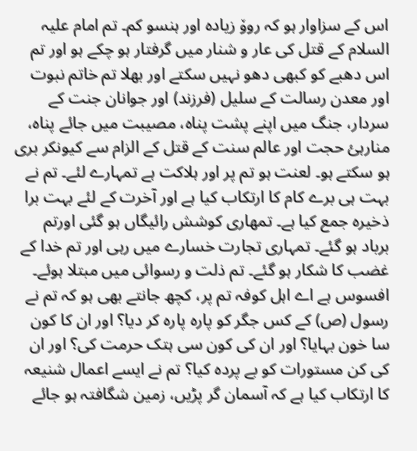اس کے سزاوار ہو کہ روۆ زیادہ اور ہنسو کم۔ تم امام علیہ السلام کے قتل کی عار و شنار میں گرفتار ہو چکے ہو اور تم اس دھبے کو کبھی دھو نہیں سکتے اور بھلا تم خاتم نبوت اور معدن رسالت کے سلیل (فرزند) اور جوانان جنت کے سردار، جنگ میں اپنے پشت پناہ، مصیبت میں جائے پناہ، منارہئ حجت اور عالم سنت کے قتل کے الزام سے کیونکر بری ہو سکتے ہو۔ لعنت ہو تم پر اور ہلاکت ہے تمہارے لئے۔ تم نے بہت ہی برے کام کا ارتکاب کیا ہے اور آخرت کے لئے بہت برا ذخیرہ جمع کیا ہے۔ تمھاری کوشش رائیگاں ہو گئی اورتم برباد ہو گئے۔ تمہاری تجارت خسارے میں رہی اور تم خدا کے غضب کا شکار ہو گئے۔ تم ذلت و رسوائی میں مبتلا ہوئے۔ افسوس ہے اے اہل کوفہ تم پر، کچھ جانتے بھی ہو کہ تم نے رسول (ص) کے کس جگر کو پارہ پارہ کر دیا؟ اور ان کا کون سا خون بہایا؟ اور ان کی کون سی ہتک حرمت کی؟ اور ان کی کن مستورات کو بے پردہ کیا؟ تم نے ایسے اعمال شنیعہ کا ارتکاب کیا ہے کہ آسمان گر پڑیں، زمین شگافتہ ہو جائے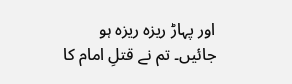اور پہاڑ ریزہ ریزہ ہو جائیں۔ تم نے قتلِ امام کا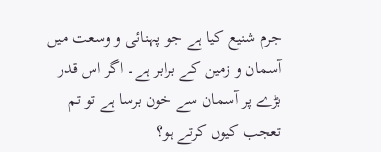جرم شنیع کیا ہے جو پہنائی و وسعت میں آسمان و زمین کے برابر ہے۔ اگر اس قدر بڑے پر آسمان سے خون برسا ہے تو تم تعجب کیوں کرتے ہو؟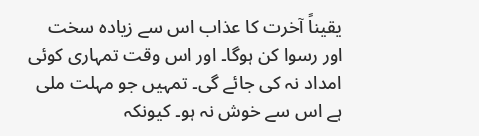یقیناً آخرت کا عذاب اس سے زیادہ سخت اور رسوا کن ہوگا۔ اور اس وقت تمہاری کوئی امداد نہ کی جائے گی۔ تمہیں جو مہلت ملی ہے اس سے خوش نہ ہو۔ کیونکہ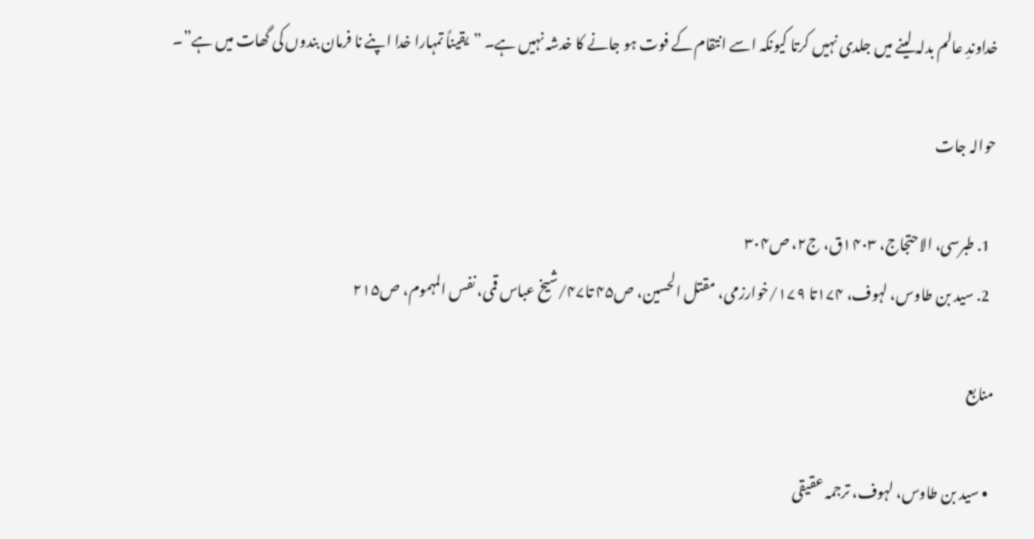خداوندِ عالم بدلہ لینے میں جلدی نہیں کرتا کیونکہ اسے انتقام کے فوت ہو جانے کا خدشہ نہیں ہے۔ ”یقیناً تمہارا خدا اپنے نا فرمان بندوں کی گھات میں ہے”۔

حوالہ جات

  1. طبرسی، الاحتجاج، ۱۴۰۳ق، ج۲، ص۳۰۴
  2. سید بن طاوس، لہوف، ۱۷۴تا ۱۷۹/خوارزمی، مقتل الحسین، ص۴۵ تا۴۷/شیخ عباس قمی، نفس المہموم، ص۲۱۵

منابع

  • سید بن طاوس، لہوف، ترجمہ عقیقی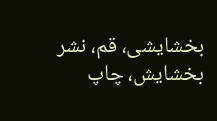بخشایشی، قم، نشر بخشایش، چاپ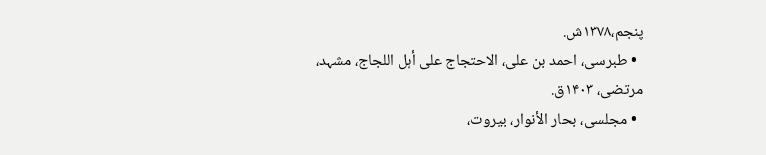پنجم،۱۳۷۸ش.
  • طبرسی، احمد بن علی، الاحتجاج على أہل اللجاج، مشہد، مرتضى، ۱۴۰۳ق.
  • مجلسی، بحار الأنوار، بیروت،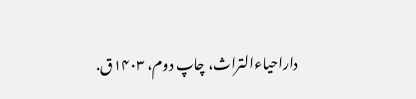داراحیاءالتراث، چاپ دوم، ۱۴۰۳ق.